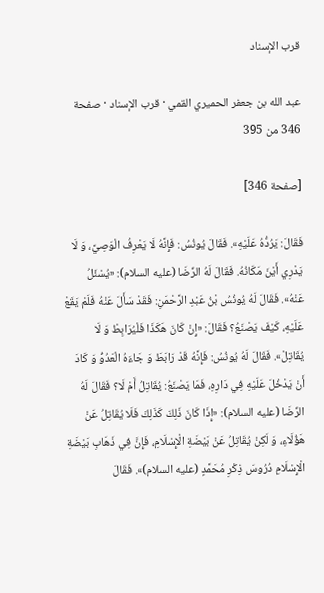قرب الإسناد

عبد الله بن جعفر الحميري القمي · قرب الإسناد · صفحة 346 من 395

[صفحة 346]

فَقَالَ: يَرُدُّهُ عَلَيْهِ». فَقَالَ يُونُسُ: فَإِنَّهُ لَا يَعْرِفُ الْوَصِيَّ، وَ لَا يَدْرِي أَيْنَ مَكَانُهُ. فَقَالَ لَهُ الرِّضَا (عليه السلام): «يُسْئَلُ عَنْهُ». فَقَالَ لَهُ يُونُسُ بْنُ عَبْدِ الرَّحْمَنِ: فَقَدْ سَأَلَ عَنْهُ فَلَمْ يَقَعْ عَلَيْهِ، كَيْفَ يَصْنَعُ؟ فَقَالَ: «إِنْ كَانَ هَكَذَا فَلْيُرَابِطْ وَ لَا يُقَاتِلْ». فَقَالَ لَهُ يُونُسُ: فَإِنَّهُ قَدْ رَابَطَ وَ جَاءَهُ الْعَدُوُّ وَ كَادَ أَنْ يَدْخُلَ عَلَيْهِ فِي دَارِهِ، فَمَا يَصْنَعُ: يُقَاتِلُ أَمْ لَا؟ فَقَالَ لَهُ الرِّضَا (عليه السلام): «إِذَا كَانَ ذَلِكَ كَذَلِكَ فَلَا يُقَاتِلُ عَنْ هَؤُلَاءِ، وَ لَكِنْ يُقَاتِلُ عَنْ بَيْضَةِ الْإِسْلَامِ، فَإِنَّ فِي ذَهَابِ بَيْضَةِ الْإِسْلَامِ دُرُوسَ ذِكْرِ مُحَمَّدٍ (عليه السلام)». فَقَالَ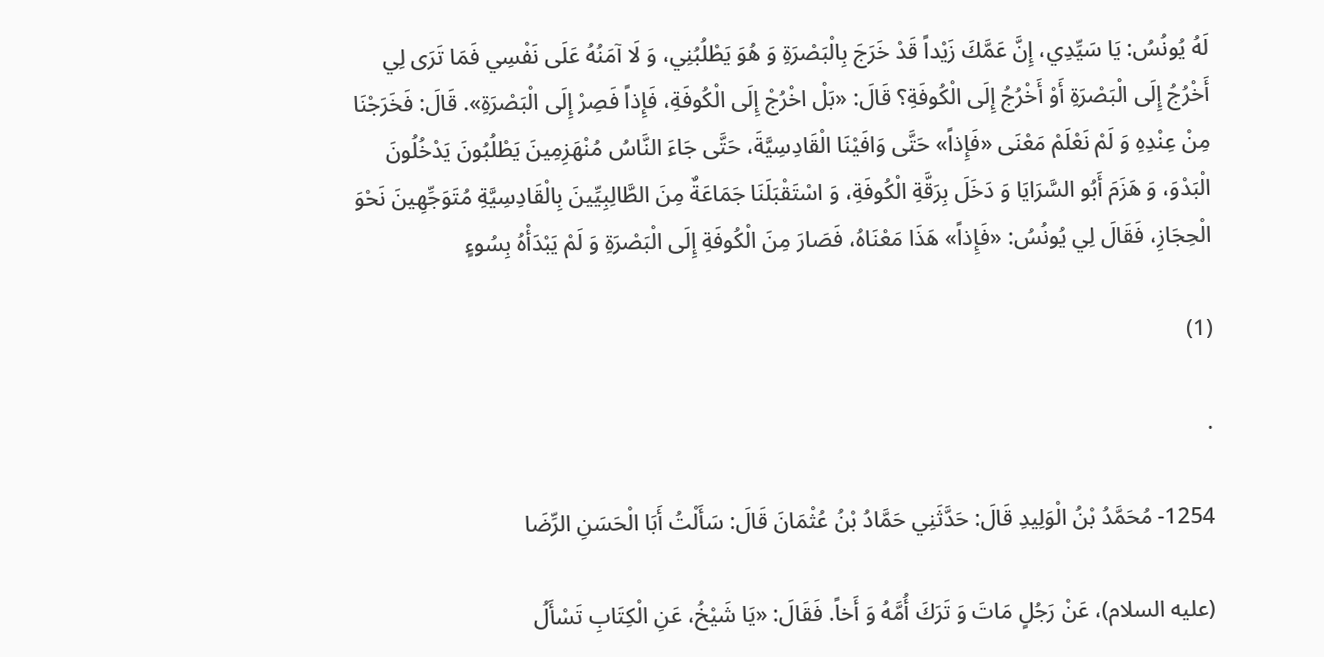لَهُ يُونُسُ: يَا سَيِّدِي، إِنَّ عَمَّكَ زَيْداً قَدْ خَرَجَ بِالْبَصْرَةِ وَ هُوَ يَطْلُبُنِي، وَ لَا آمَنُهُ عَلَى نَفْسِي فَمَا تَرَى لِي أَخْرُجُ إِلَى الْبَصْرَةِ أَوْ أَخْرُجُ إِلَى الْكُوفَةِ؟ قَالَ: «بَلْ اخْرُجْ إِلَى الْكُوفَةِ، فَإِذاً فَصِرْ إِلَى الْبَصْرَةِ». قَالَ: فَخَرَجْنَا مِنْ عِنْدِهِ وَ لَمْ نَعْلَمْ مَعْنَى «فَإِذاً» حَتَّى وَافَيْنَا الْقَادِسِيَّةَ، حَتَّى جَاءَ النَّاسُ مُنْهَزِمِينَ يَطْلُبُونَ يَدْخُلُونَ الْبَدْوَ، وَ هَزَمَ أَبُو السَّرَايَا وَ دَخَلَ بِرَقَّةِ الْكُوفَةِ، وَ اسْتَقْبَلَنَا جَمَاعَةٌ مِنَ الطَّالِبِيِّينَ بِالْقَادِسِيَّةِ مُتَوَجِّهِينَ نَحْوَ الْحِجَازِ، فَقَالَ لِي يُونُسُ: «فَإِذاً» هَذَا مَعْنَاهُ، فَصَارَ مِنَ الْكُوفَةِ إِلَى الْبَصْرَةِ وَ لَمْ يَبْدَأْهُ بِسُوءٍ

(1)

.

1254- مُحَمَّدُ بْنُ الْوَلِيدِ قَالَ: حَدَّثَنِي حَمَّادُ بْنُ عُثْمَانَ قَالَ: سَأَلْتُ أَبَا الْحَسَنِ الرِّضَا

(عليه السلام)، عَنْ رَجُلٍ مَاتَ وَ تَرَكَ أُمَّهُ وَ أَخاً. فَقَالَ: «يَا شَيْخُ، عَنِ الْكِتَابِ تَسْأَلُ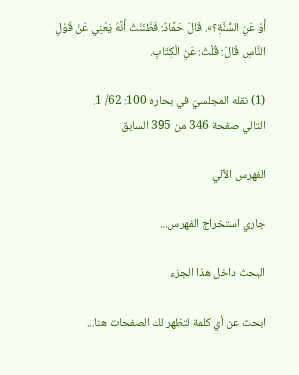أَوْ عَنِ السُّنَّةِ؟». قَالَ حَمَّادٌ: فَظَنَنْتُ أَنَّهُ يَعْنِي عَنْ قَوْلِ النَّاسِ قَالَ: قُلْتُ: عَنِ الْكِتَابِ.

(1) نقله المجلسيّ في بحاره 100: 62/ 1.
التالي صفحة 346 من 395 السابق

الفهرس الآلي

جاري استخراج الفهرس...

البحث داخل هذا الجزء

ابحث عن أي كلمة لتظهر لك الصفحات هنا...